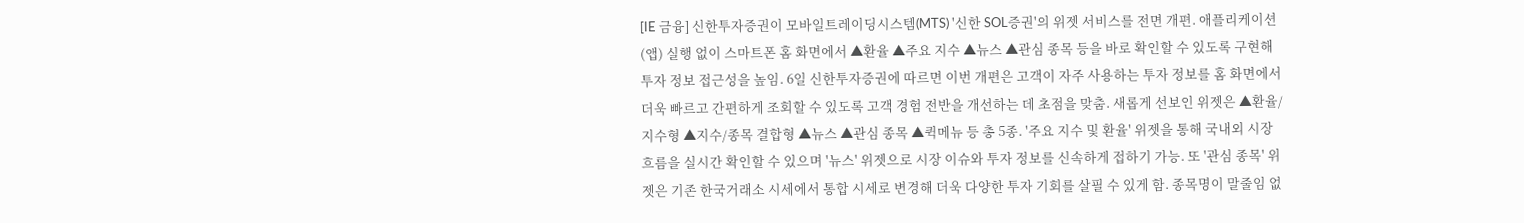[IE 금융] 신한투자증권이 모바일트레이딩시스템(MTS) '신한 SOL증권'의 위젯 서비스를 전면 개편. 애플리케이션(앱) 실행 없이 스마트폰 홈 화면에서 ▲환율 ▲주요 지수 ▲뉴스 ▲관심 종목 등을 바로 확인할 수 있도록 구현해 투자 정보 접근성을 높임. 6일 신한투자증권에 따르면 이번 개편은 고객이 자주 사용하는 투자 정보를 홈 화면에서 더욱 빠르고 간편하게 조회할 수 있도록 고객 경험 전반을 개선하는 데 초점을 맞춤. 새롭게 선보인 위젯은 ▲환율/지수형 ▲지수/종목 결합형 ▲뉴스 ▲관심 종목 ▲퀵메뉴 등 총 5종. '주요 지수 및 환율' 위젯을 통해 국내외 시장 흐름을 실시간 확인할 수 있으며 '뉴스' 위젯으로 시장 이슈와 투자 정보를 신속하게 접하기 가능. 또 '관심 종목' 위젯은 기존 한국거래소 시세에서 통합 시세로 변경해 더욱 다양한 투자 기회를 살필 수 있게 함. 종목명이 말줄임 없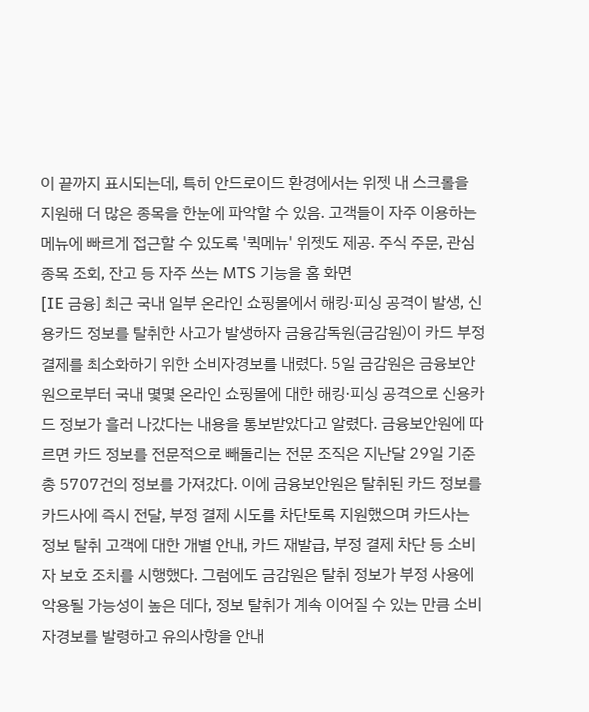이 끝까지 표시되는데, 특히 안드로이드 환경에서는 위젯 내 스크롤을 지원해 더 많은 종목을 한눈에 파악할 수 있음. 고객들이 자주 이용하는 메뉴에 빠르게 접근할 수 있도록 '퀵메뉴' 위젯도 제공. 주식 주문, 관심 종목 조회, 잔고 등 자주 쓰는 MTS 기능을 홈 화면
[IE 금융] 최근 국내 일부 온라인 쇼핑몰에서 해킹·피싱 공격이 발생, 신용카드 정보를 탈취한 사고가 발생하자 금융감독원(금감원)이 카드 부정 결제를 최소화하기 위한 소비자경보를 내렸다. 5일 금감원은 금융보안원으로부터 국내 몇몇 온라인 쇼핑몰에 대한 해킹·피싱 공격으로 신용카드 정보가 흘러 나갔다는 내용을 통보받았다고 알렸다. 금융보안원에 따르면 카드 정보를 전문적으로 빼돌리는 전문 조직은 지난달 29일 기준 총 5707건의 정보를 가져갔다. 이에 금융보안원은 탈취된 카드 정보를 카드사에 즉시 전달, 부정 결제 시도를 차단토록 지원했으며 카드사는 정보 탈취 고객에 대한 개별 안내, 카드 재발급, 부정 결제 차단 등 소비자 보호 조치를 시행했다. 그럼에도 금감원은 탈취 정보가 부정 사용에 악용될 가능성이 높은 데다, 정보 탈취가 계속 이어질 수 있는 만큼 소비자경보를 발령하고 유의사항을 안내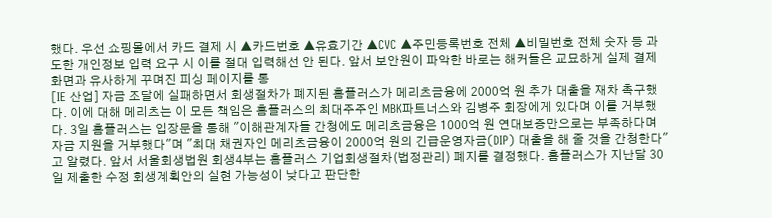했다. 우선 쇼핑몰에서 카드 결제 시 ▲카드번호 ▲유효기간 ▲CVC ▲주민등록번호 전체 ▲비밀번호 전체 숫자 등 과도한 개인정보 입력 요구 시 이를 절대 입력해선 안 된다. 앞서 보안원이 파악한 바로는 해커들은 교묘하게 실제 결제 화면과 유사하게 꾸며진 피싱 페이지를 통
[IE 산업] 자금 조달에 실패하면서 회생절차가 폐지된 홈플러스가 메리츠금융에 2000억 원 추가 대출을 재차 촉구했다. 이에 대해 메리츠는 이 모든 책임은 홈플러스의 최대주주인 MBK파트너스와 김병주 회장에게 있다며 이를 거부했다. 3일 홈플러스는 입장문을 통해 "이해관계자들 간청에도 메리츠금융은 1000억 원 연대보증만으로는 부족하다며 자금 지원을 거부했다"며 "최대 채권자인 메리츠금융이 2000억 원의 긴급운영자금(DIP) 대출을 해 줄 것을 간청한다"고 알렸다. 앞서 서울회생법원 회생4부는 홈플러스 기업회생절차(법정관리) 폐지를 결정했다. 홈플러스가 지난달 30일 제출한 수정 회생계획안의 실현 가능성이 낮다고 판단한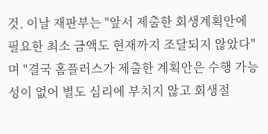것. 이날 재판부는 "앞서 제출한 회생계획안에 필요한 최소 금액도 현재까지 조달되지 않았다"며 "결국 홈플러스가 제출한 계획안은 수행 가능성이 없어 별도 심리에 부치지 않고 회생절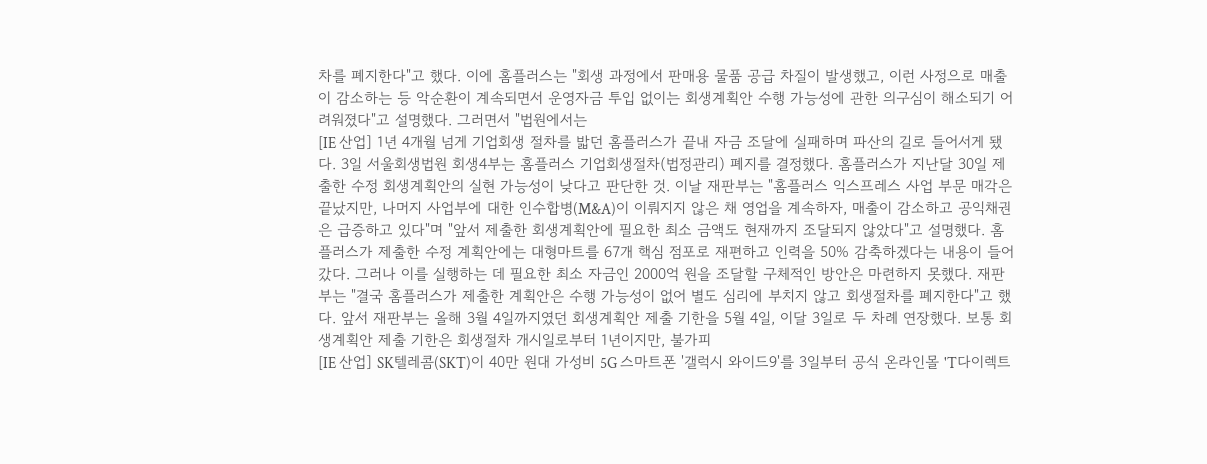차를 폐지한다"고 했다. 이에 홈플러스는 "회생 과정에서 판매용 물품 공급 차질이 발생했고, 이런 사정으로 매출이 감소하는 등 악순환이 계속되면서 운영자금 투입 없이는 회생계획안 수행 가능성에 관한 의구심이 해소되기 어려워졌다"고 설명했다. 그러면서 "법원에서는
[IE 산업] 1년 4개월 넘게 기업회생 절차를 밟던 홈플러스가 끝내 자금 조달에 실패하며 파산의 길로 들어서게 됐다. 3일 서울회생법원 회생4부는 홈플러스 기업회생절차(법정관리) 폐지를 결정했다. 홈플러스가 지난달 30일 제출한 수정 회생계획안의 실현 가능성이 낮다고 판단한 것. 이날 재판부는 "홈플러스 익스프레스 사업 부문 매각은 끝났지만, 나머지 사업부에 대한 인수합병(M&A)이 이뤄지지 않은 채 영업을 계속하자, 매출이 감소하고 공익채권은 급증하고 있다"며 "앞서 제출한 회생계획안에 필요한 최소 금액도 현재까지 조달되지 않았다"고 설명했다. 홈플러스가 제출한 수정 계획안에는 대형마트를 67개 핵심 점포로 재편하고 인력을 50% 감축하겠다는 내용이 들어갔다. 그러나 이를 실행하는 데 필요한 최소 자금인 2000억 원을 조달할 구체적인 방안은 마련하지 못했다. 재판부는 "결국 홈플러스가 제출한 계획안은 수행 가능성이 없어 별도 심리에 부치지 않고 회생절차를 폐지한다"고 했다. 앞서 재판부는 올해 3월 4일까지였던 회생계획안 제출 기한을 5월 4일, 이달 3일로 두 차례 연장했다. 보통 회생계획안 제출 기한은 회생절차 개시일로부터 1년이지만, 불가피
[IE 산업] SK텔레콤(SKT)이 40만 원대 가성비 5G 스마트폰 '갤럭시 와이드9'를 3일부터 공식 온라인몰 'T다이렉트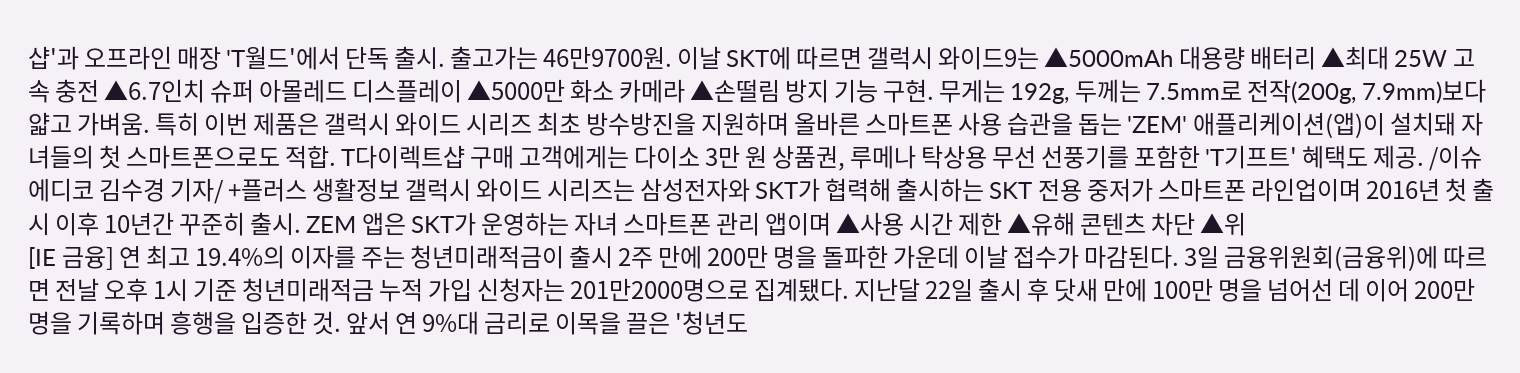샵'과 오프라인 매장 'T월드'에서 단독 출시. 출고가는 46만9700원. 이날 SKT에 따르면 갤럭시 와이드9는 ▲5000mAh 대용량 배터리 ▲최대 25W 고속 충전 ▲6.7인치 슈퍼 아몰레드 디스플레이 ▲5000만 화소 카메라 ▲손떨림 방지 기능 구현. 무게는 192g, 두께는 7.5mm로 전작(200g, 7.9mm)보다 얇고 가벼움. 특히 이번 제품은 갤럭시 와이드 시리즈 최초 방수방진을 지원하며 올바른 스마트폰 사용 습관을 돕는 'ZEM' 애플리케이션(앱)이 설치돼 자녀들의 첫 스마트폰으로도 적합. T다이렉트샵 구매 고객에게는 다이소 3만 원 상품권, 루메나 탁상용 무선 선풍기를 포함한 'T기프트' 혜택도 제공. /이슈에디코 김수경 기자/ +플러스 생활정보 갤럭시 와이드 시리즈는 삼성전자와 SKT가 협력해 출시하는 SKT 전용 중저가 스마트폰 라인업이며 2016년 첫 출시 이후 10년간 꾸준히 출시. ZEM 앱은 SKT가 운영하는 자녀 스마트폰 관리 앱이며 ▲사용 시간 제한 ▲유해 콘텐츠 차단 ▲위
[IE 금융] 연 최고 19.4%의 이자를 주는 청년미래적금이 출시 2주 만에 200만 명을 돌파한 가운데 이날 접수가 마감된다. 3일 금융위원회(금융위)에 따르면 전날 오후 1시 기준 청년미래적금 누적 가입 신청자는 201만2000명으로 집계됐다. 지난달 22일 출시 후 닷새 만에 100만 명을 넘어선 데 이어 200만 명을 기록하며 흥행을 입증한 것. 앞서 연 9%대 금리로 이목을 끌은 '청년도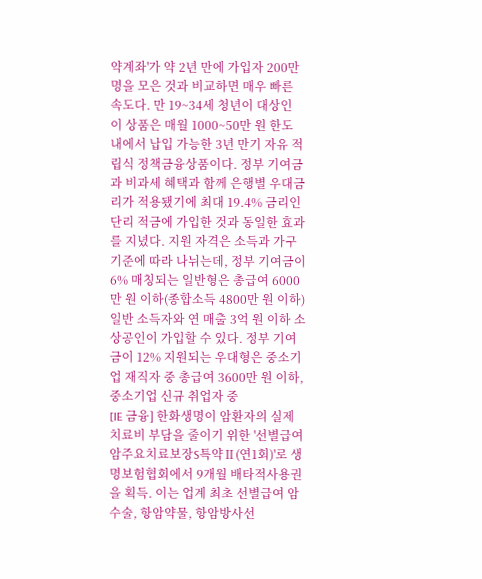약계좌'가 약 2년 만에 가입자 200만 명을 모은 것과 비교하면 매우 빠른 속도다. 만 19~34세 청년이 대상인 이 상품은 매월 1000~50만 원 한도 내에서 납입 가능한 3년 만기 자유 적립식 정책금융상품이다. 정부 기여금과 비과세 혜택과 함께 은행별 우대금리가 적용됐기에 최대 19.4% 금리인 단리 적금에 가입한 것과 동일한 효과를 지녔다. 지원 자격은 소득과 가구 기준에 따라 나뉘는데, 정부 기여금이 6% 매칭되는 일반형은 총급여 6000만 원 이하(종합소득 4800만 원 이하) 일반 소득자와 연 매출 3억 원 이하 소상공인이 가입할 수 있다. 정부 기여금이 12% 지원되는 우대형은 중소기업 재직자 중 총급여 3600만 원 이하, 중소기업 신규 취업자 중
[IE 금융] 한화생명이 암환자의 실제 치료비 부담을 줄이기 위한 '선별급여 암주요치료보장S특약Ⅱ(연1회)'로 생명보험협회에서 9개월 배타적사용권을 획득. 이는 업계 최초 선별급여 암 수술, 항암약물, 항암방사선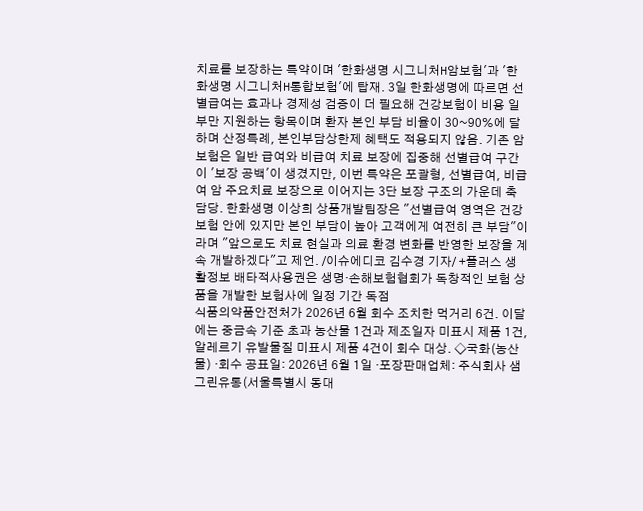치료를 보장하는 특약이며 '한화생명 시그니처H암보험'과 '한화생명 시그니처H통합보험'에 탑재. 3일 한화생명에 따르면 선별급여는 효과나 경제성 검증이 더 필요해 건강보험이 비용 일부만 지원하는 항목이며 환자 본인 부담 비율이 30~90%에 달하며 산정특례, 본인부담상한제 혜택도 적용되지 않음. 기존 암보험은 일반 급여와 비급여 치료 보장에 집중해 선별급여 구간이 '보장 공백'이 생겼지만, 이번 특약은 포괄형, 선별급여, 비급여 암 주요치료 보장으로 이어지는 3단 보장 구조의 가운데 축 담당. 한화생명 이상희 상품개발팀장은 "선별급여 영역은 건강보험 안에 있지만 본인 부담이 높아 고객에게 여전히 큰 부담"이라며 "앞으로도 치료 현실과 의료 환경 변화를 반영한 보장을 계속 개발하겠다"고 제언. /이슈에디코 김수경 기자/ +플러스 생활정보 배타적사용권은 생명·손해보험협회가 독창적인 보험 상품을 개발한 보험사에 일정 기간 독점
식품의약품안전처가 2026년 6월 회수 조치한 먹거리 6건. 이달에는 중금속 기준 초과 농산물 1건과 제조일자 미표시 제품 1건, 알레르기 유발물질 미표시 제품 4건이 회수 대상. ◇국화(농산물) ·회수 공표일: 2026년 6월 1일 ·포장판매업체: 주식회사 샘그린유통(서울특별시 동대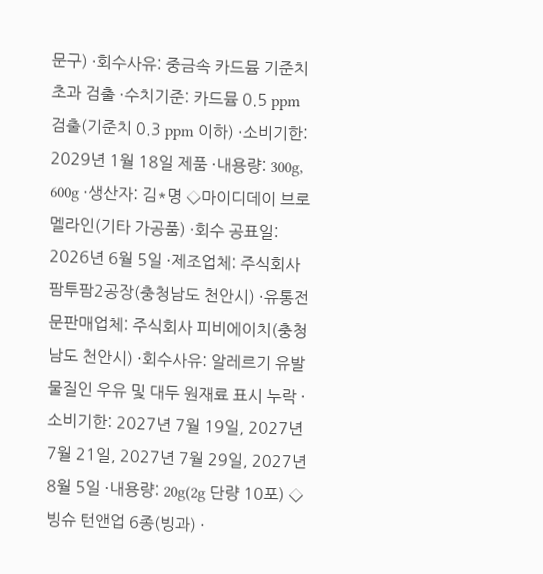문구) ·회수사유: 중금속 카드뮴 기준치 초과 검출 ·수치기준: 카드뮴 0.5 ppm 검출(기준치 0.3 ppm 이하) ·소비기한: 2029년 1월 18일 제품 ·내용량: 300g, 600g ·생산자: 김*명 ◇마이디데이 브로멜라인(기타 가공품) ·회수 공표일: 2026년 6월 5일 ·제조업체: 주식회사 팜투팜2공장(충청남도 천안시) ·유통전문판매업체: 주식회사 피비에이치(충청남도 천안시) ·회수사유: 알레르기 유발물질인 우유 및 대두 원재료 표시 누락 ·소비기한: 2027년 7월 19일, 2027년 7월 21일, 2027년 7월 29일, 2027년 8월 5일 ·내용량: 20g(2g 단량 10포) ◇빙슈 턴앤업 6종(빙과) ·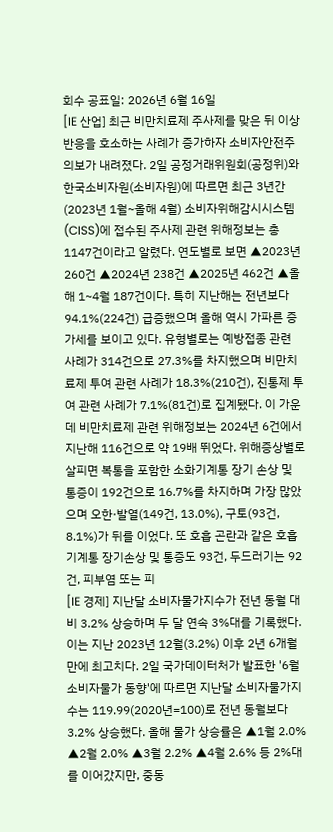회수 공표일: 2026년 6월 16일
[IE 산업] 최근 비만치료제 주사제를 맞은 뒤 이상 반응을 호소하는 사례가 증가하자 소비자안전주의보가 내려졌다. 2일 공정거래위원회(공정위)와 한국소비자원(소비자원)에 따르면 최근 3년간(2023년 1월~올해 4월) 소비자위해감시시스템(CISS)에 접수된 주사제 관련 위해정보는 총 1147건이라고 알렸다. 연도별로 보면 ▲2023년 260건 ▲2024년 238건 ▲2025년 462건 ▲올해 1~4월 187건이다. 특히 지난해는 전년보다 94.1%(224건) 급증했으며 올해 역시 가파른 증가세를 보이고 있다. 유형별로는 예방접종 관련 사례가 314건으로 27.3%를 차지했으며 비만치료제 투여 관련 사례가 18.3%(210건), 진통제 투여 관련 사례가 7.1%(81건)로 집계됐다. 이 가운데 비만치료제 관련 위해정보는 2024년 6건에서 지난해 116건으로 약 19배 뛰었다. 위해증상별로 살피면 복통을 포함한 소화기계통 장기 손상 및 통증이 192건으로 16.7%를 차지하며 가장 많았으며 오한·발열(149건, 13.0%), 구토(93건, 8.1%)가 뒤를 이었다. 또 호흡 곤란과 같은 호흡기계통 장기손상 및 통증도 93건, 두드러기는 92건, 피부염 또는 피
[IE 경제] 지난달 소비자물가지수가 전년 동월 대비 3.2% 상승하며 두 달 연속 3%대를 기록했다. 이는 지난 2023년 12월(3.2%) 이후 2년 6개월 만에 최고치다. 2일 국가데이터처가 발표한 '6월 소비자물가 동향'에 따르면 지난달 소비자물가지수는 119.99(2020년=100)로 전년 동월보다 3.2% 상승했다. 올해 물가 상승률은 ▲1월 2.0% ▲2월 2.0% ▲3월 2.2% ▲4월 2.6% 등 2%대를 이어갔지만, 중동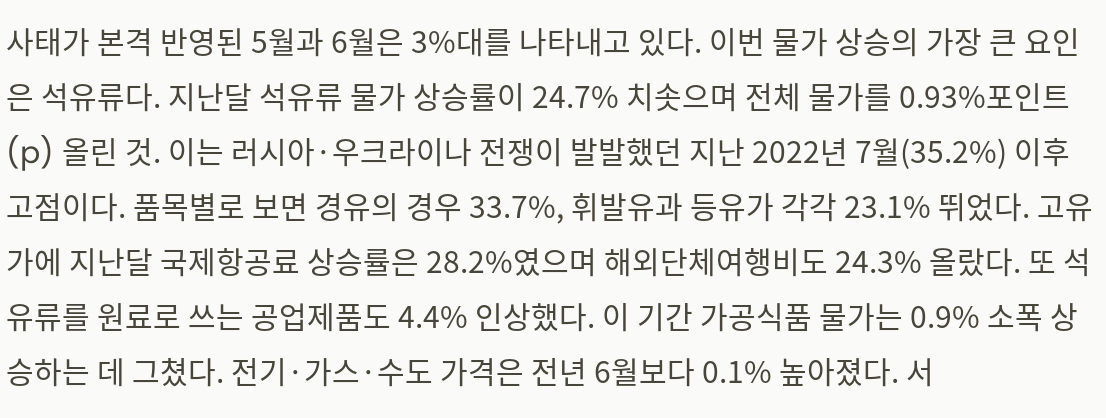사태가 본격 반영된 5월과 6월은 3%대를 나타내고 있다. 이번 물가 상승의 가장 큰 요인은 석유류다. 지난달 석유류 물가 상승률이 24.7% 치솟으며 전체 물가를 0.93%포인트(p) 올린 것. 이는 러시아·우크라이나 전쟁이 발발했던 지난 2022년 7월(35.2%) 이후 고점이다. 품목별로 보면 경유의 경우 33.7%, 휘발유과 등유가 각각 23.1% 뛰었다. 고유가에 지난달 국제항공료 상승률은 28.2%였으며 해외단체여행비도 24.3% 올랐다. 또 석유류를 원료로 쓰는 공업제품도 4.4% 인상했다. 이 기간 가공식품 물가는 0.9% 소폭 상승하는 데 그쳤다. 전기·가스·수도 가격은 전년 6월보다 0.1% 높아졌다. 서